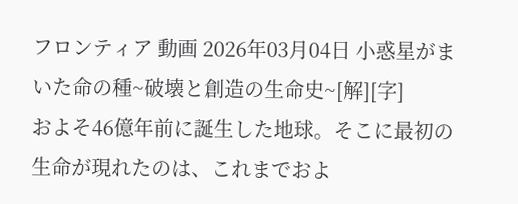フロンティア 動画 2026年03月04日 小惑星がまいた命の種~破壊と創造の生命史~[解][字]
およそ46億年前に誕生した地球。そこに最初の生命が現れたのは、これまでおよ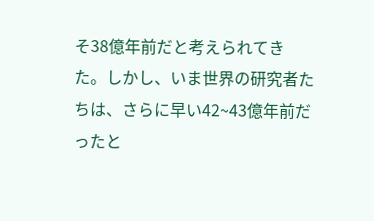そ38億年前だと考えられてきた。しかし、いま世界の研究者たちは、さらに早い42~43億年前だったと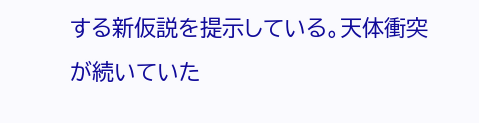する新仮説を提示している。天体衝突が続いていた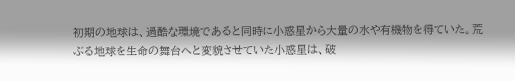初期の地球は、過酷な環境であると同時に小惑星から大量の水や有機物を得ていた。荒ぶる地球を生命の舞台へと変貌させていた小惑星は、破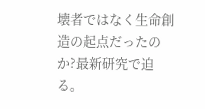壊者ではなく生命創造の起点だったのか?最新研究で迫る。